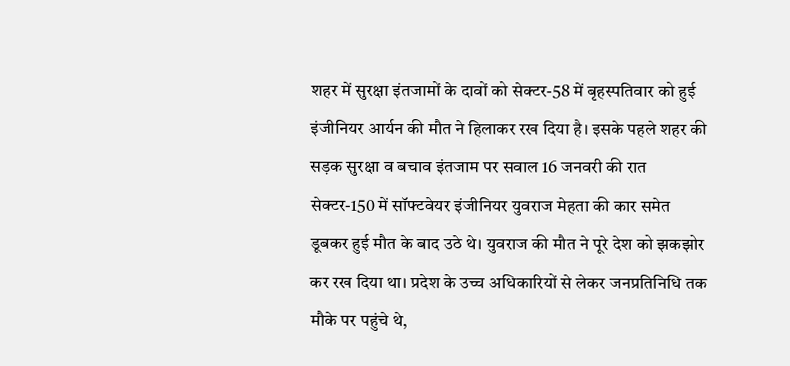शहर में सुरक्षा इंतजामों के दावों को सेक्टर-58 में बृहस्पतिवार को हुई इंजीनियर आर्यन की मौत ने हिलाकर रख दिया है। इसके पहले शहर की सड़क सुरक्षा व बचाव इंतजाम पर सवाल 16 जनवरी की रात सेक्टर-150 में सॉफ्टवेयर इंजीनियर युवराज मेहता की कार समेत डूबकर हुई मौत के बाद उठे थे। युवराज की मौत ने पूरे देश को झकझोर कर रख दिया था। प्रदेश के उच्च अधिकारियों से लेकर जनप्रतिनिधि तक मौके पर पहुंचे थे,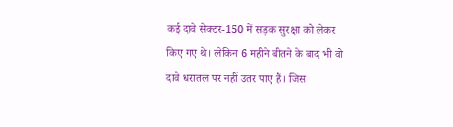कई दावे सेक्टर-150 में सड़क सुरक्षा को लेकर किए गए थे। लेकिन 6 महीने बीतने के बाद भी वो दावे धरातल पर नहीं उतर पाए हैं। जिस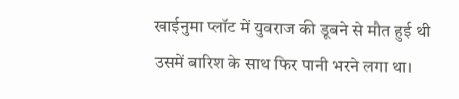खाईनुमा प्लॉट में युवराज की डूबने से मौत हुई थी उसमें बारिश के साथ फिर पानी भरने लगा था।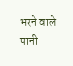भरने वाले पानी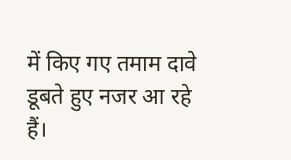में किए गए तमाम दावे डूबते हुए नजर आ रहे हैं।